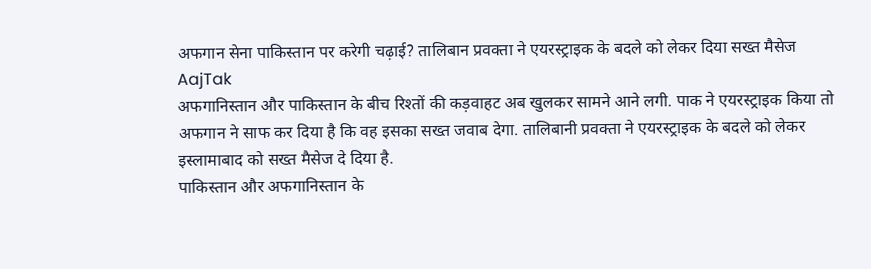अफगान सेना पाकिस्तान पर करेगी चढ़ाई? तालिबान प्रवक्ता ने एयरस्ट्राइक के बदले को लेकर दिया सख्त मैसेज
AajTak
अफगानिस्तान और पाकिस्तान के बीच रिश्तों की कड़वाहट अब खुलकर सामने आने लगी. पाक ने एयरस्ट्राइक किया तो अफगान ने साफ कर दिया है कि वह इसका सख्त जवाब देगा. तालिबानी प्रवक्ता ने एयरस्ट्राइक के बदले को लेकर इस्लामाबाद को सख्त मैसेज दे दिया है.
पाकिस्तान और अफगानिस्तान के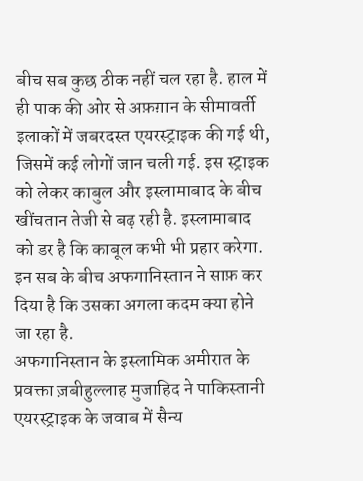बीच सब कुछ ठीक नहीं चल रहा है. हाल में ही पाक की ओर से अफ़ग़ान के सीमावर्ती इलाकों में जबरदस्त एयरस्ट्राइक की गई थी, जिसमें कई लोगों जान चली गई. इस स्ट्राइक को लेकर काबुल और इस्लामाबाद के बीच खींचतान तेजी से बढ़ रही है. इस्लामाबाद को डर है कि काबूल कभी भी प्रहार करेगा. इन सब के बीच अफगानिस्तान ने साफ़ कर दिया है कि उसका अगला कदम क्या होने जा रहा है.
अफगानिस्तान के इस्लामिक अमीरात के प्रवक्ता ज़बीहुल्लाह मुजाहिद ने पाकिस्तानी एयरस्ट्राइक के जवाब में सैन्य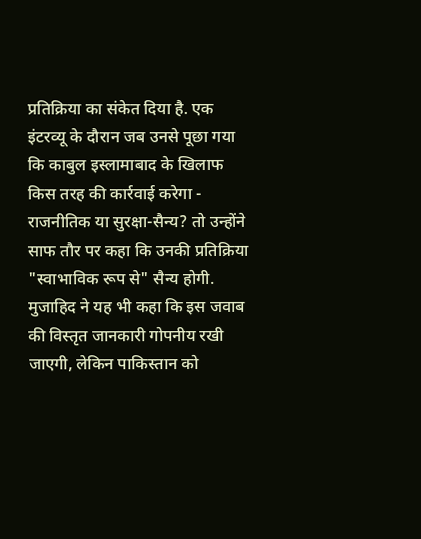प्रतिक्रिया का संकेत दिया है. एक इंटरव्यू के दौरान जब उनसे पूछा गया कि काबुल इस्लामाबाद के खिलाफ किस तरह की कार्रवाई करेगा - राजनीतिक या सुरक्षा-सैन्य? तो उन्होंने साफ तौर पर कहा कि उनकी प्रतिक्रिया "स्वाभाविक रूप से" सैन्य होगी.
मुजाहिद ने यह भी कहा कि इस जवाब की विस्तृत जानकारी गोपनीय रखी जाएगी, लेकिन पाकिस्तान को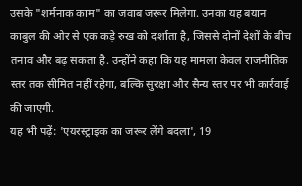उसके "शर्मनाक काम" का जवाब जरूर मिलेगा. उनका यह बयान काबुल की ओर से एक कड़े रुख को दर्शाता है, जिससे दोनों देशों के बीच तनाव और बढ़ सकता है. उन्होंने कहा कि यह मामला केवल राजनीतिक स्तर तक सीमित नहीं रहेगा, बल्कि सुरक्षा और सैन्य स्तर पर भी कार्रवाई की जाएगी.
यह भी पढ़ें: 'एयरस्ट्राइक का जरूर लेंगे बदला', 19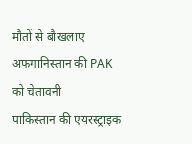मौतों से बौखलाए अफगानिस्तान की PAK को चेतावनी
पाकिस्तान की एयरस्ट्राइक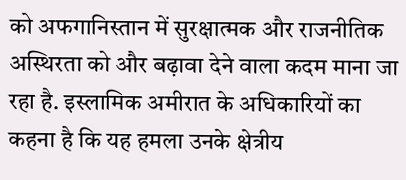को अफगानिस्तान में सुरक्षात्मक और राजनीतिक अस्थिरता को और बढ़ावा देने वाला कदम माना जा रहा है. इस्लामिक अमीरात के अधिकारियों का कहना है कि यह हमला उनके क्षेत्रीय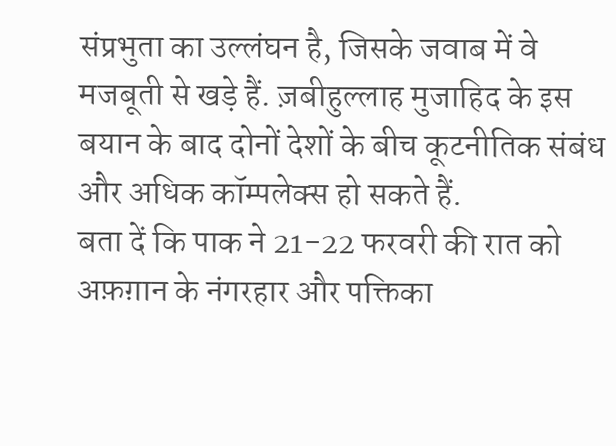संप्रभुता का उल्लंघन है, जिसके जवाब में वे मजबूती से खड़े हैं. ज़बीहुल्लाह मुजाहिद के इस बयान के बाद दोनों देशों के बीच कूटनीतिक संबंध और अधिक कॉम्पलेक्स हो सकते हैं.
बता दें कि पाक ने 21-22 फरवरी की रात को अफ़ग़ान के नंगरहार और पक्तिका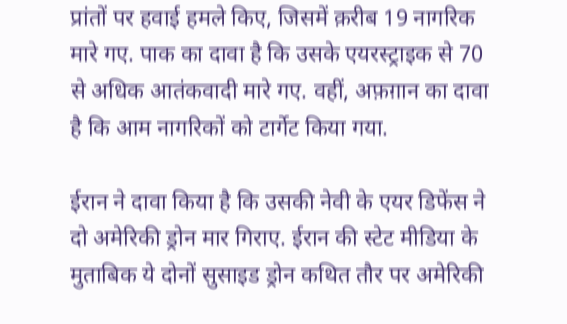प्रांतों पर हवाई हमले किए, जिसमें क़रीब 19 नागरिक मारे गए. पाक का दावा है कि उसके एयरस्ट्राइक से 70 से अधिक आतंकवादी मारे गए. वहीं, अफ़ग़ान का दावा है कि आम नागरिकों को टार्गेट किया गया.

ईरान ने दावा किया है कि उसकी नेवी के एयर डिफेंस ने दो अमेरिकी ड्रोन मार गिराए. ईरान की स्टेट मीडिया के मुताबिक ये दोनों सुसाइड ड्रोन कथित तौर पर अमेरिकी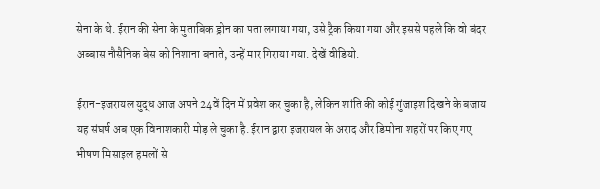सेना के थे. ईरान की सेना के मुताबिक ड्रोन का पता लगाया गया, उसे ट्रैक किया गया और इससे पहले कि वो बंदर अब्बास नौसैनिक बेस को निशाना बनाते, उन्हें मार गिराया गया. देखें वीडियो.

ईरान-इजरायल युद्ध आज अपने 24वें दिन में प्रवेश कर चुका है, लेकिन शांति की कोई गुंजाइश दिखने के बजाय यह संघर्ष अब एक विनाशकारी मोड़ ले चुका है. ईरान द्वारा इजरायल के अराद और डिमोना शहरों पर किए गए भीषण मिसाइल हमलों से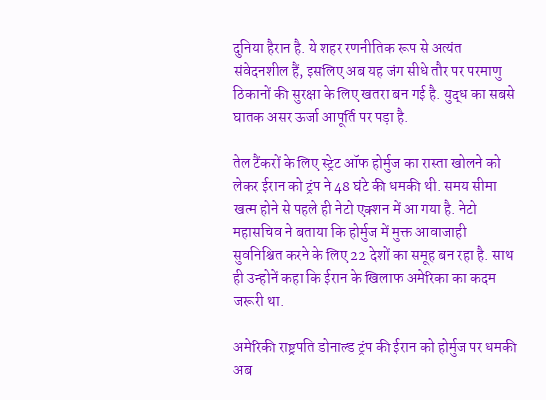दुनिया हैरान है. ये शहर रणनीतिक रूप से अत्यंत संवेदनशील हैं, इसलिए अब यह जंग सीधे तौर पर परमाणु ठिकानों की सुरक्षा के लिए खतरा बन गई है. युद्ध का सबसे घातक असर ऊर्जा आपूर्ति पर पड़ा है.

तेल टैंकरों के लिए स्ट्रेट ऑफ होर्मुज का रास्ता खोलने को लेकर ईरान को ट्रंप ने 48 घंटे की धमकी थी. समय सीमा खत्म होने से पहले ही नेटो एक्शन में आ गया है. नेटो महासचिव ने बताया कि होर्मुज में मुक्त आवाजाही सुवनिश्चित करने के लिए 22 देशों का समूह बन रहा है. साथ ही उन्होनें कहा कि ईरान के खिलाफ अमेरिका का कदम जरूरी था.

अमेरिकी राष्ट्रपति डोनाल्ड ट्रंप की ईरान को होर्मुज पर धमकी अब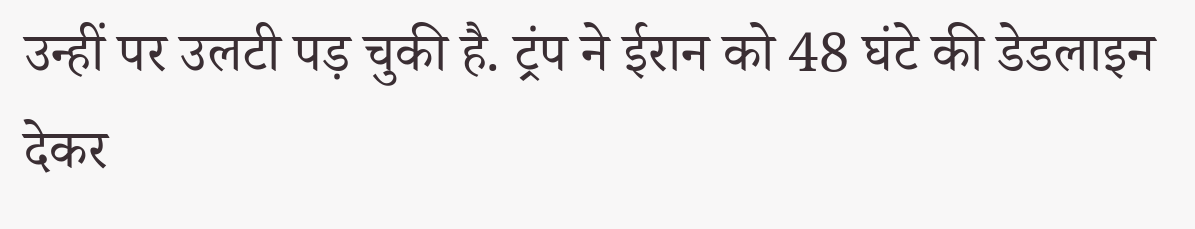उन्हीं पर उलटी पड़ चुकी है. ट्रंप ने ईरान को 48 घंटे की डेडलाइन देकर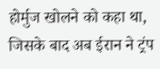होर्मुज खोलने को कहा था, जिसके बाद अब ईरान ने ट्रंप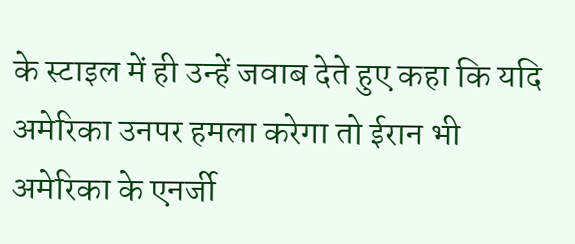के स्टाइल में ही उन्हें जवाब देते हुए कहा कि यदि अमेरिका उनपर हमला करेगा तो ईरान भी अमेरिका के एनर्जी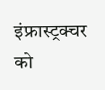इंफ्रास्ट्रक्चर को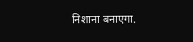निशाना बनाएगा.